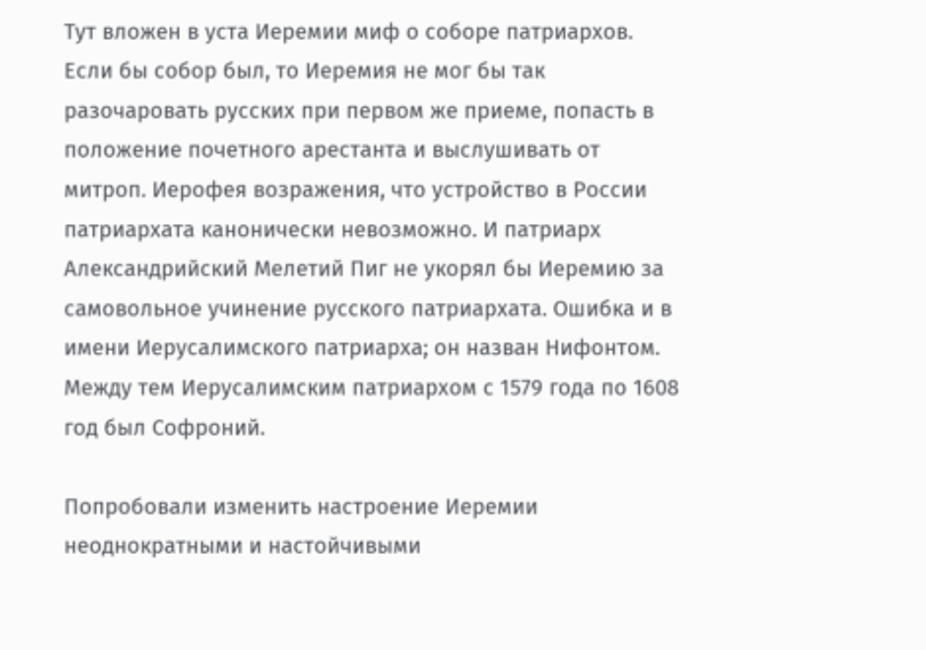Тут вложен в уста Иеремии миф о соборе патриархов. Если бы собор был, то Иеремия не мог бы так разочаровать русских при первом же приеме, попасть в положение почетного арестанта и выслушивать от митроп. Иерофея возражения, что устройство в России патриархата канонически невозможно. И патриарх Александрийский Мелетий Пиг не укорял бы Иеремию за самовольное учинение русского патриархата. Ошибка и в имени Иерусалимского патриарха; он назван Нифонтом. Между тем Иерусалимским патриархом с 1579 года по 1608 год был Софроний.

Попробовали изменить настроение Иеремии неоднократными и настойчивыми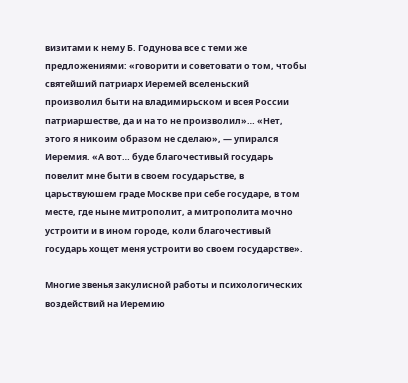визитами к нему Б. Годунова все с теми же предложениями: «говорити и советовати о том, чтобы святейший патриарх Иеремей вселеньский произволил быти на владимирьском и всея России патриаршестве, да и на то не произволил»… «Нет, этого я никоим образом не сделаю», — упирался Иеремия. «А вот… буде благочестивый государь повелит мне быти в своем государьстве, в царьствуюшем граде Москве при себе государе, в том месте, где ныне митрополит, а митрополита мочно устроити и в ином городе, коли благочестивый государь хощет меня устроити во своем государстве».

Многие звенья закулисной работы и психологических воздействий на Иеремию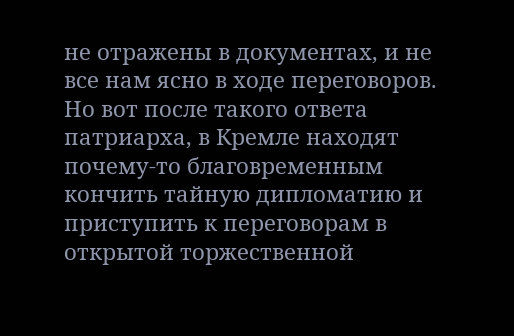не отражены в документах, и не все нам ясно в ходе переговоров. Но вот после такого ответа патриарха, в Кремле находят почему-то благовременным кончить тайную дипломатию и приступить к переговорам в открытой торжественной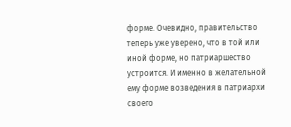форме. Очевидно, правительство теперь уже уверено, что в той или иной форме, но патриаршество устроится. И именно в желательной ему форме возведения в патриархи своего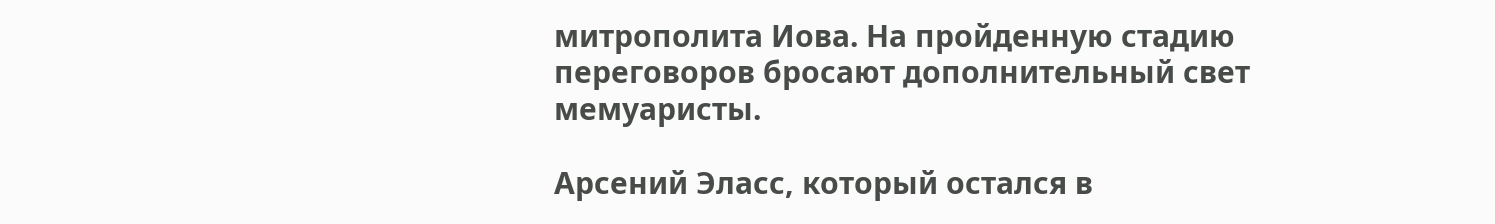митрополита Иова. На пройденную стадию переговоров бросают дополнительный свет мемуаристы.

Арсений Эласс, который остался в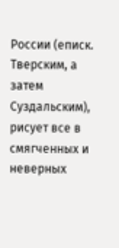России (еписк. Тверским, а затем Суздальским), рисует все в смягченных и неверных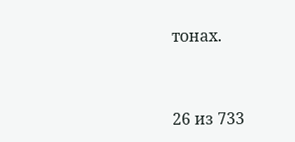тонах.



26 из 733